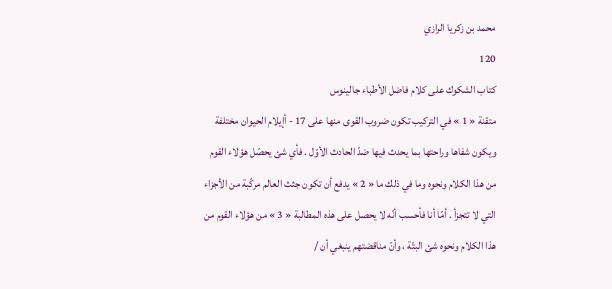محمد بن زكريا الرازي
120
كتاب الشكوك على كلام فاضل الأطباء جالينوس
متقنة « 1 » في التركيب تكون ضروب القوى منها على 17 - أإيلام الحيوان مختلفة ويكون شفاها وراحتها بما يحدث فيها ضدّ الحادث الأوّل . فأي شئ يحصّل هؤلاء القوم من هذا الكلام ونحوه وما في ذلك ما « 2 » يدفع أن تكون جثث العالم مركّبة من الأجزاء التي لا تتجزأ . أمّا أنا فأحسب أنّه لا يحصل على هذه المطالبة « 3 » من هؤلاء القوم من هذا الكلام ونحوه شئ البتّة ، وأنّ مناقضتهم ينبغي أن /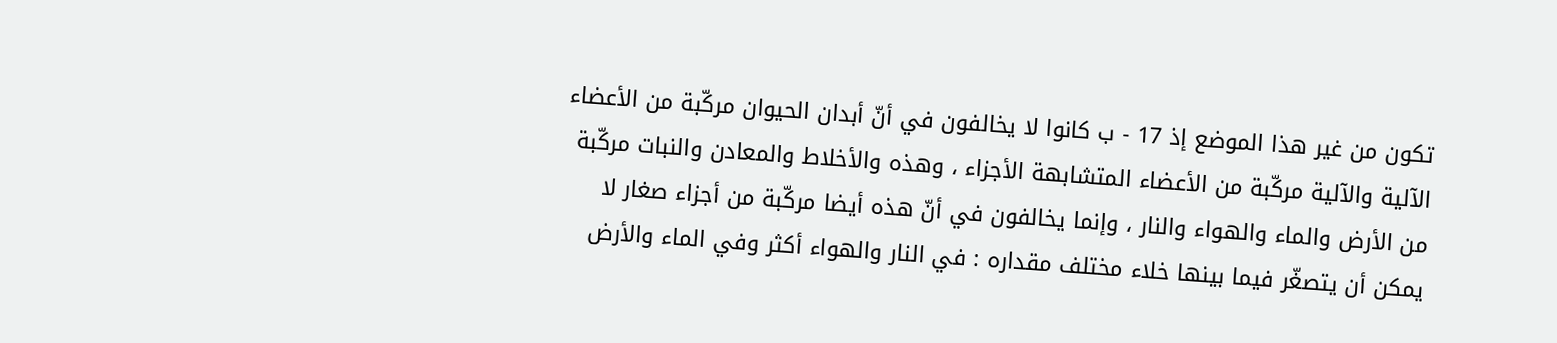تكون من غير هذا الموضع إذ 17 - ب كانوا لا يخالفون في أنّ أبدان الحيوان مركّبة من الأعضاء الآلية والآلية مركّبة من الأعضاء المتشابهة الأجزاء ، وهذه والأخلاط والمعادن والنبات مركّبة من الأرض والماء والهواء والنار ، وإنما يخالفون في أنّ هذه أيضا مركّبة من أجزاء صغار لا يمكن أن يتصغّر فيما بينها خلاء مختلف مقداره : في النار والهواء أكثر وفي الماء والأرض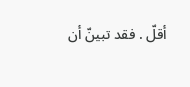أقلّ . فقد تبينّ أن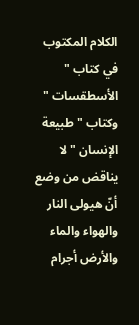الكلام المكتوب في كتاب " الأسطقسات " وكتاب " طبيعة الإنسان " لا يناقض من وضع أنّ هيولى النار والهواء والماء والأرض أجرام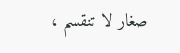صغار لا تنقسم ،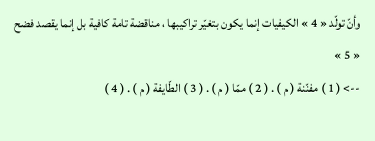وأنّ تولّد « 4 » الكيفيات إنما يكون بتغيّر تراكيبها ، مناقضة تامة كافية بل إنما يقصد فضح « 5 »
--> ( 1 ) مفنّنة ( م ) . ( 2 ) ممّا ( م ) . ( 3 ) الطّايفة ( م ) . ( 4 )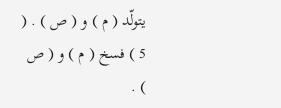يتولّد ( م ) و ( ص ) . ( 5 ) فسخ ( م ) و ( ص ) .